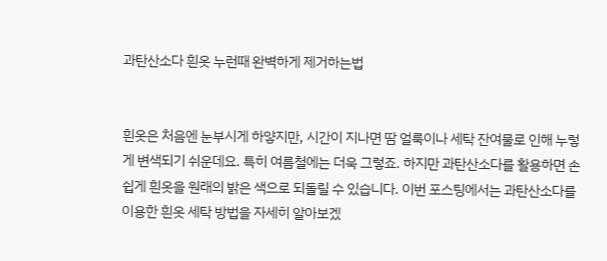과탄산소다 흰옷 누런때 완벽하게 제거하는법


흰옷은 처음엔 눈부시게 하얗지만, 시간이 지나면 땀 얼룩이나 세탁 잔여물로 인해 누렇게 변색되기 쉬운데요. 특히 여름철에는 더욱 그렇죠. 하지만 과탄산소다를 활용하면 손쉽게 흰옷을 원래의 밝은 색으로 되돌릴 수 있습니다. 이번 포스팅에서는 과탄산소다를 이용한 흰옷 세탁 방법을 자세히 알아보겠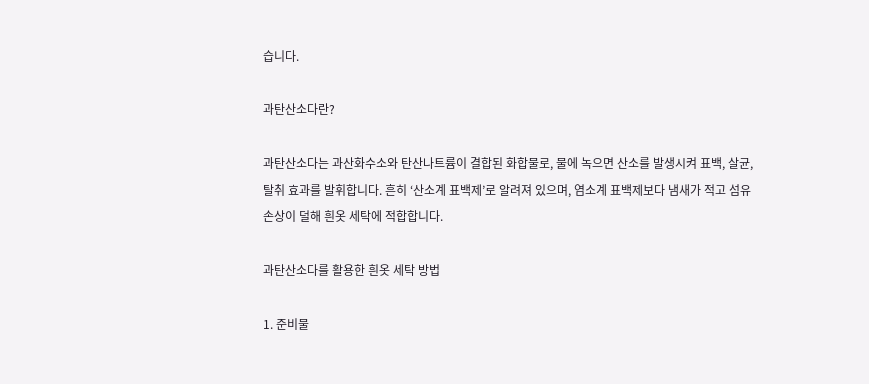습니다.

과탄산소다란?

과탄산소다는 과산화수소와 탄산나트륨이 결합된 화합물로, 물에 녹으면 산소를 발생시켜 표백, 살균, 탈취 효과를 발휘합니다. 흔히 ‘산소계 표백제’로 알려져 있으며, 염소계 표백제보다 냄새가 적고 섬유 손상이 덜해 흰옷 세탁에 적합합니다.

과탄산소다를 활용한 흰옷 세탁 방법

1. 준비물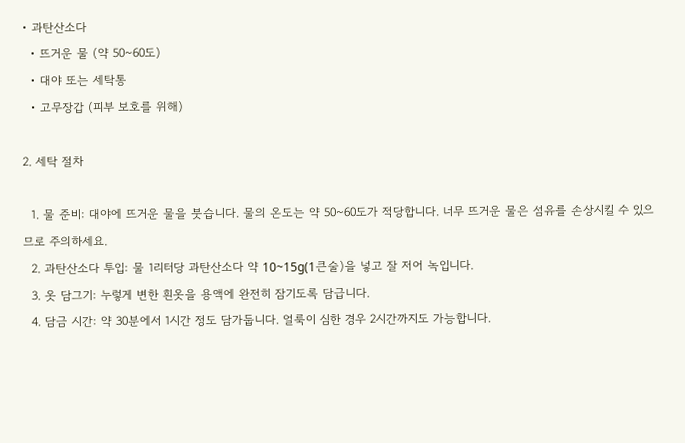• 과탄산소다
  • 뜨거운 물 (약 50~60도)
  • 대야 또는 세탁통
  • 고무장갑 (피부 보호를 위해)

2. 세탁 절차

  1. 물 준비: 대야에 뜨거운 물을 붓습니다. 물의 온도는 약 50~60도가 적당합니다. 너무 뜨거운 물은 섬유를 손상시킬 수 있으므로 주의하세요.
  2. 과탄산소다 투입: 물 1리터당 과탄산소다 약 10~15g(1큰술)을 넣고 잘 저어 녹입니다.
  3. 옷 담그기: 누렇게 변한 흰옷을 용액에 완전히 잠기도록 담급니다.
  4. 담금 시간: 약 30분에서 1시간 정도 담가둡니다. 얼룩이 심한 경우 2시간까지도 가능합니다.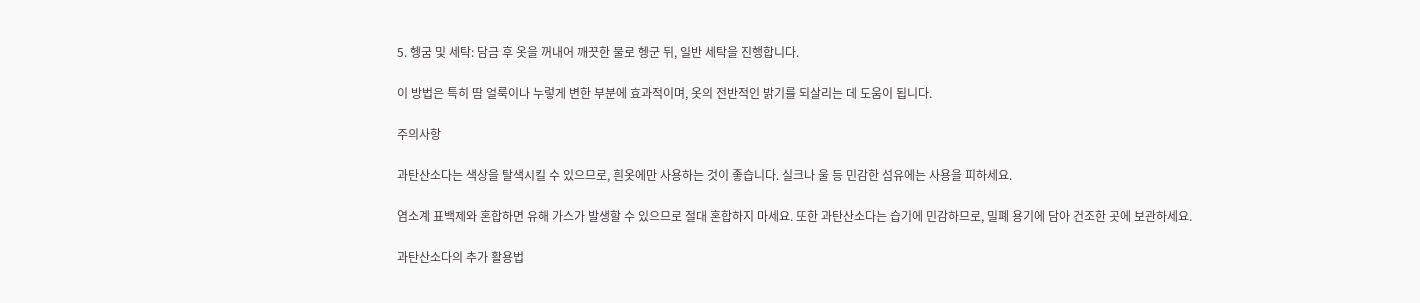5. 헹굼 및 세탁: 담금 후 옷을 꺼내어 깨끗한 물로 헹군 뒤, 일반 세탁을 진행합니다.

이 방법은 특히 땀 얼룩이나 누렇게 변한 부분에 효과적이며, 옷의 전반적인 밝기를 되살리는 데 도움이 됩니다.

주의사항

과탄산소다는 색상을 탈색시킬 수 있으므로, 흰옷에만 사용하는 것이 좋습니다. 실크나 울 등 민감한 섬유에는 사용을 피하세요.

염소계 표백제와 혼합하면 유해 가스가 발생할 수 있으므로 절대 혼합하지 마세요. 또한 과탄산소다는 습기에 민감하므로, 밀폐 용기에 담아 건조한 곳에 보관하세요.

과탄산소다의 추가 활용법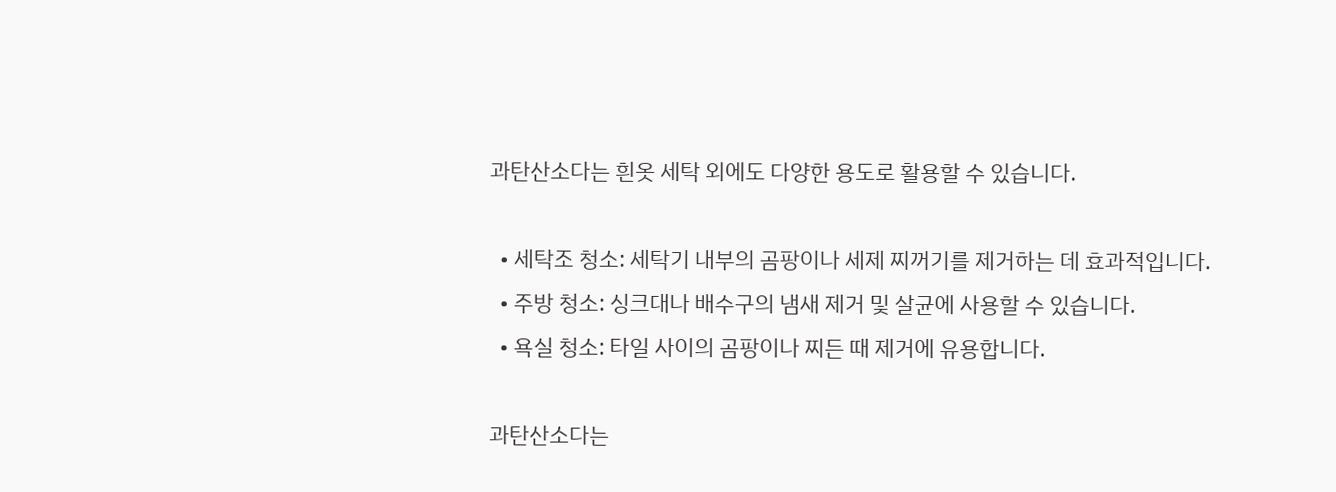과탄산소다는 흰옷 세탁 외에도 다양한 용도로 활용할 수 있습니다.

  • 세탁조 청소: 세탁기 내부의 곰팡이나 세제 찌꺼기를 제거하는 데 효과적입니다.
  • 주방 청소: 싱크대나 배수구의 냄새 제거 및 살균에 사용할 수 있습니다.
  • 욕실 청소: 타일 사이의 곰팡이나 찌든 때 제거에 유용합니다.

과탄산소다는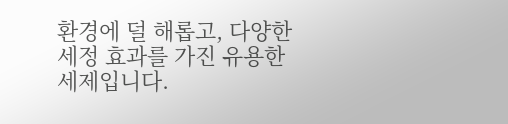환경에 덜 해롭고, 다양한 세정 효과를 가진 유용한 세제입니다.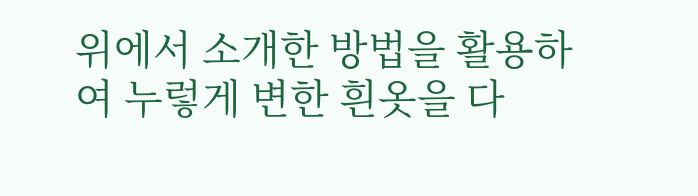위에서 소개한 방법을 활용하여 누렇게 변한 흰옷을 다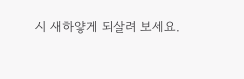시 새하얗게 되살려 보세요.